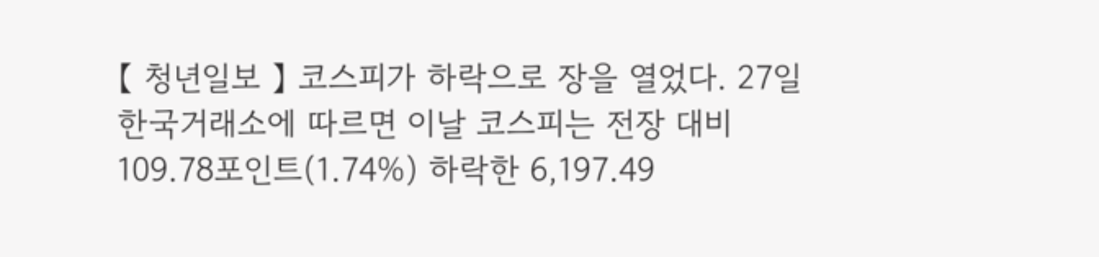【 청년일보 】 코스피가 하락으로 장을 열었다. 27일 한국거래소에 따르면 이날 코스피는 전장 대비 109.78포인트(1.74%) 하락한 6,197.49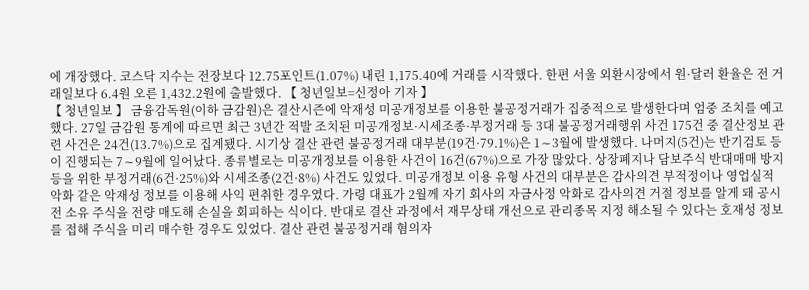에 개장했다. 코스닥 지수는 전장보다 12.75포인트(1.07%) 내린 1,175.40에 거래를 시작했다. 한편 서울 외환시장에서 원·달러 환율은 전 거래일보다 6.4원 오른 1,432.2원에 출발했다. 【 청년일보=신정아 기자 】
【 청년일보 】 금융감독원(이하 금감원)은 결산시즌에 악재성 미공개정보를 이용한 불공정거래가 집중적으로 발생한다며 엄중 조치를 예고했다. 27일 금감원 통계에 따르면 최근 3년간 적발 조치된 미공개정보·시세조종·부정거래 등 3대 불공정거래행위 사건 175건 중 결산정보 관련 사건은 24건(13.7%)으로 집계됐다. 시기상 결산 관련 불공정거래 대부분(19건·79.1%)은 1∼3월에 발생했다. 나머지(5건)는 반기검토 등이 진행되는 7∼9월에 일어났다. 종류별로는 미공개정보를 이용한 사건이 16건(67%)으로 가장 많았다. 상장폐지나 담보주식 반대매매 방지 등을 위한 부정거래(6건·25%)와 시세조종(2건·8%) 사건도 있었다. 미공개정보 이용 유형 사건의 대부분은 감사의견 부적정이나 영업실적 악화 같은 악재성 정보를 이용해 사익 편취한 경우였다. 가령 대표가 2월께 자기 회사의 자금사정 악화로 감사의견 거절 정보를 알게 돼 공시 전 소유 주식을 전량 매도해 손실을 회피하는 식이다. 반대로 결산 과정에서 재무상태 개선으로 관리종목 지정 해소될 수 있다는 호재성 정보를 접해 주식을 미리 매수한 경우도 있었다. 결산 관련 불공정거래 혐의자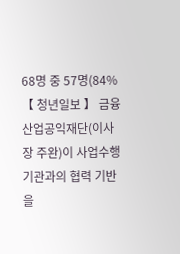68명 중 57명(84%
【 청년일보 】 금융산업공익재단(이사장 주완)이 사업수행기관과의 협력 기반을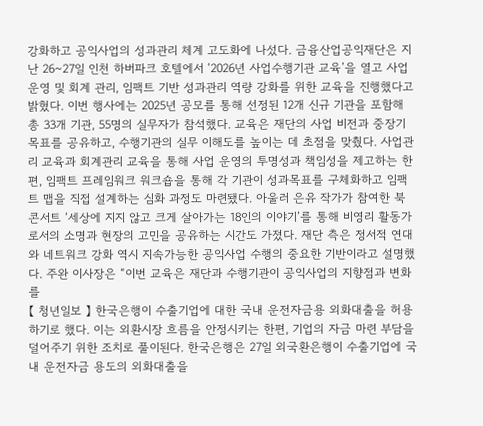강화하고 공익사업의 성과관리 체계 고도화에 나섰다. 금융산업공익재단은 지난 26~27일 인천 하버파크 호텔에서 ‘2026년 사업수행기관 교육’을 열고 사업 운영 및 회계 관리, 임팩트 기반 성과관리 역량 강화를 위한 교육을 진행했다고 밝혔다. 이번 행사에는 2025년 공모를 통해 선정된 12개 신규 기관을 포함해 총 33개 기관, 55명의 실무자가 참석했다. 교육은 재단의 사업 비전과 중장기 목표를 공유하고, 수행기관의 실무 이해도를 높이는 데 초점을 맞췄다. 사업관리 교육과 회계관리 교육을 통해 사업 운영의 투명성과 책임성을 제고하는 한편, 임팩트 프레임워크 워크숍을 통해 각 기관이 성과목표를 구체화하고 임팩트 맵을 직접 설계하는 심화 과정도 마련됐다. 아울러 은유 작가가 참여한 북콘서트 ‘세상에 지지 않고 크게 살아가는 18인의 이야기’를 통해 비영리 활동가로서의 소명과 현장의 고민을 공유하는 시간도 가졌다. 재단 측은 정서적 연대와 네트워크 강화 역시 지속가능한 공익사업 수행의 중요한 기반이라고 설명했다. 주완 이사장은 “이번 교육은 재단과 수행기관이 공익사업의 지향점과 변화를
【 청년일보 】 한국은행이 수출기업에 대한 국내 운전자금용 외화대출을 허용하기로 했다. 이는 외환시장 흐름을 안정시키는 한편, 기업의 자금 마련 부담을 덜어주기 위한 조치로 풀이된다. 한국은행은 27일 외국환은행이 수출기업에 국내 운전자금 용도의 외화대출을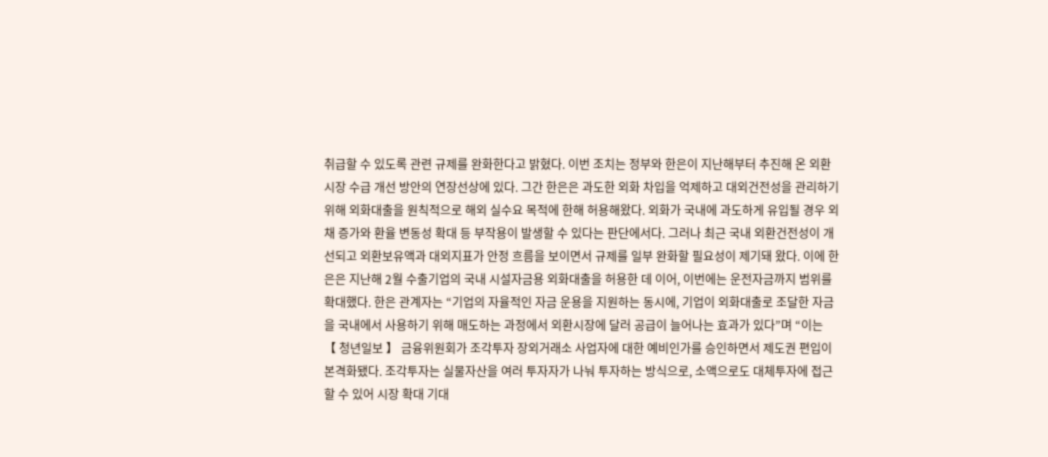취급할 수 있도록 관련 규제를 완화한다고 밝혔다. 이번 조치는 정부와 한은이 지난해부터 추진해 온 외환시장 수급 개선 방안의 연장선상에 있다. 그간 한은은 과도한 외화 차입을 억제하고 대외건전성을 관리하기 위해 외화대출을 원칙적으로 해외 실수요 목적에 한해 허용해왔다. 외화가 국내에 과도하게 유입될 경우 외채 증가와 환율 변동성 확대 등 부작용이 발생할 수 있다는 판단에서다. 그러나 최근 국내 외환건전성이 개선되고 외환보유액과 대외지표가 안정 흐름을 보이면서 규제를 일부 완화할 필요성이 제기돼 왔다. 이에 한은은 지난해 2월 수출기업의 국내 시설자금용 외화대출을 허용한 데 이어, 이번에는 운전자금까지 범위를 확대했다. 한은 관계자는 “기업의 자율적인 자금 운용을 지원하는 동시에, 기업이 외화대출로 조달한 자금을 국내에서 사용하기 위해 매도하는 과정에서 외환시장에 달러 공급이 늘어나는 효과가 있다”며 “이는
【 청년일보 】 금융위원회가 조각투자 장외거래소 사업자에 대한 예비인가를 승인하면서 제도권 편입이 본격화됐다. 조각투자는 실물자산을 여러 투자자가 나눠 투자하는 방식으로, 소액으로도 대체투자에 접근할 수 있어 시장 확대 기대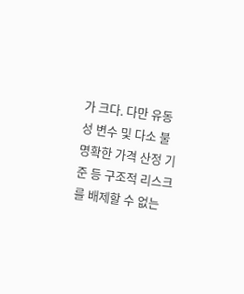가 크다. 다만 유동성 변수 및 다소 불명확한 가격 산정 기준 등 구조적 리스크를 배제할 수 없는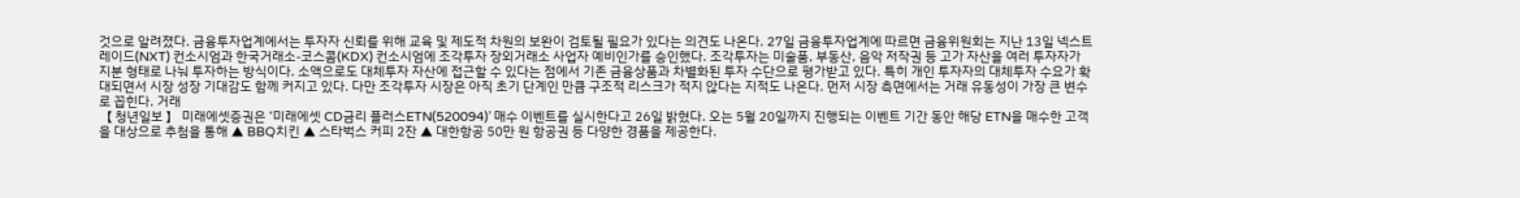것으로 알려졌다. 금융투자업계에서는 투자자 신뢰를 위해 교육 및 제도적 차원의 보완이 검토될 필요가 있다는 의견도 나온다. 27일 금융투자업계에 따르면 금융위원회는 지난 13일 넥스트레이드(NXT) 컨소시엄과 한국거래소-코스콤(KDX) 컨소시엄에 조각투자 장외거래소 사업자 예비인가를 승인했다. 조각투자는 미술품, 부동산, 음악 저작권 등 고가 자산을 여러 투자자가 지분 형태로 나눠 투자하는 방식이다. 소액으로도 대체투자 자산에 접근할 수 있다는 점에서 기존 금융상품과 차별화된 투자 수단으로 평가받고 있다. 특히 개인 투자자의 대체투자 수요가 확대되면서 시장 성장 기대감도 함께 커지고 있다. 다만 조각투자 시장은 아직 초기 단계인 만큼 구조적 리스크가 적지 않다는 지적도 나온다. 먼저 시장 측면에서는 거래 유동성이 가장 큰 변수로 꼽힌다. 거래
【 청년일보 】 미래에셋증권은 ‘미래에셋 CD금리 플러스ETN(520094)’ 매수 이벤트를 실시한다고 26일 밝혔다. 오는 5월 20일까지 진행되는 이벤트 기간 동안 해당 ETN을 매수한 고객을 대상으로 추첨을 통해 ▲ BBQ치킨 ▲ 스타벅스 커피 2잔 ▲ 대한항공 50만 원 항공권 등 다양한 경품을 제공한다.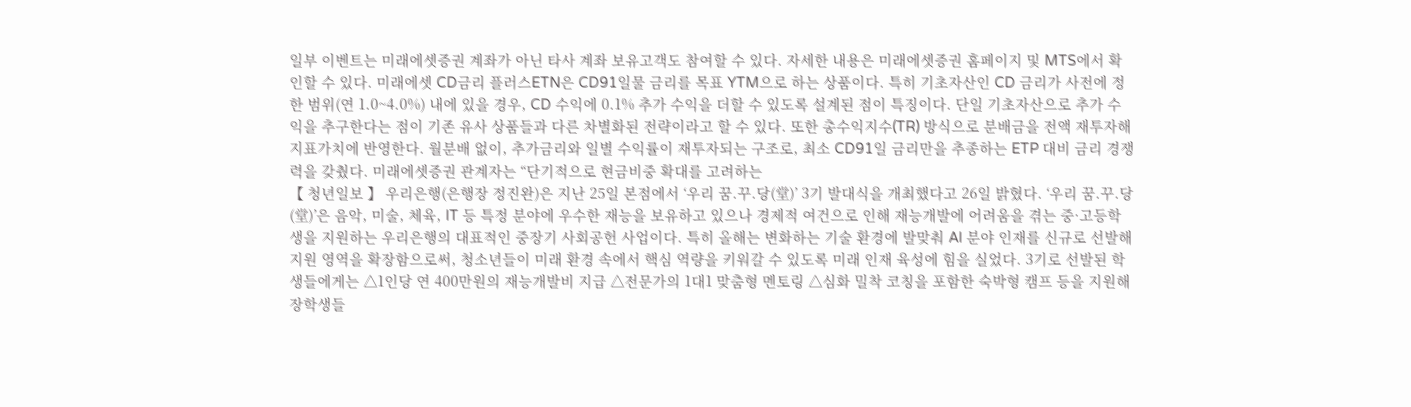일부 이벤트는 미래에셋증권 계좌가 아닌 타사 계좌 보유고객도 참여할 수 있다. 자세한 내용은 미래에셋증권 홈페이지 및 MTS에서 확인할 수 있다. 미래에셋 CD금리 플러스ETN은 CD91일물 금리를 목표 YTM으로 하는 상품이다. 특히 기초자산인 CD 금리가 사전에 정한 범위(연 1.0~4.0%) 내에 있을 경우, CD 수익에 0.1% 추가 수익을 더할 수 있도록 설계된 점이 특징이다. 단일 기초자산으로 추가 수익을 추구한다는 점이 기존 유사 상품들과 다른 차별화된 전략이라고 할 수 있다. 또한 총수익지수(TR) 방식으로 분배금을 전액 재투자해 지표가치에 반영한다. 월분배 없이, 추가금리와 일별 수익률이 재투자되는 구조로, 최소 CD91일 금리만을 추종하는 ETP 대비 금리 경쟁력을 갖췄다. 미래에셋증권 관계자는 “단기적으로 현금비중 확대를 고려하는
【 청년일보 】 우리은행(은행장 정진완)은 지난 25일 본점에서 ‘우리 꿈.꾸.당(堂)’ 3기 발대식을 개최했다고 26일 밝혔다. ‘우리 꿈.꾸.당(堂)’은 음악, 미술, 체육, IT 등 특정 분야에 우수한 재능을 보유하고 있으나 경제적 여건으로 인해 재능개발에 어려움을 겪는 중·고등학생을 지원하는 우리은행의 대표적인 중장기 사회공헌 사업이다. 특히 올해는 변화하는 기술 환경에 발맞춰 AI 분야 인재를 신규로 선발해 지원 영역을 확장함으로써, 청소년들이 미래 환경 속에서 핵심 역량을 키워갈 수 있도록 미래 인재 육성에 힘을 실었다. 3기로 선발된 학생들에게는 △1인당 연 400만원의 재능개발비 지급 △전문가의 1대1 맞춤형 멘토링 △심화 밀착 코칭을 포함한 숙박형 캠프 등을 지원해 장학생들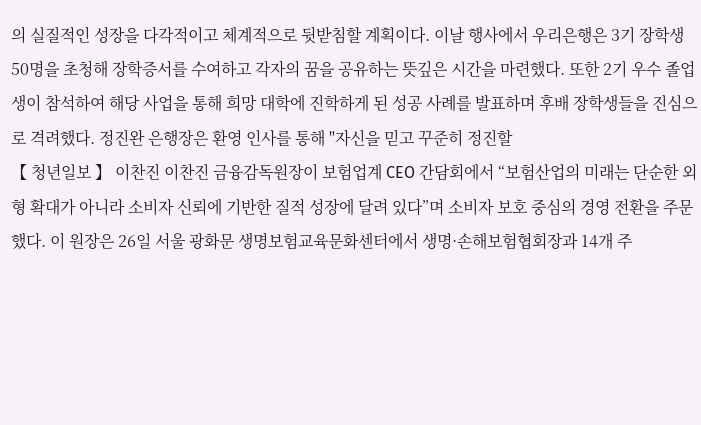의 실질적인 성장을 다각적이고 체계적으로 뒷받침할 계획이다. 이날 행사에서 우리은행은 3기 장학생 50명을 초청해 장학증서를 수여하고 각자의 꿈을 공유하는 뜻깊은 시간을 마련했다. 또한 2기 우수 졸업생이 참석하여 해당 사업을 통해 희망 대학에 진학하게 된 성공 사례를 발표하며 후배 장학생들을 진심으로 격려했다. 정진완 은행장은 환영 인사를 통해 "자신을 믿고 꾸준히 정진할
【 청년일보 】 이찬진 이찬진 금융감독원장이 보험업계 CEO 간담회에서 “보험산업의 미래는 단순한 외형 확대가 아니라 소비자 신뢰에 기반한 질적 성장에 달려 있다”며 소비자 보호 중심의 경영 전환을 주문했다. 이 원장은 26일 서울 광화문 생명보험교육문화센터에서 생명·손해보험협회장과 14개 주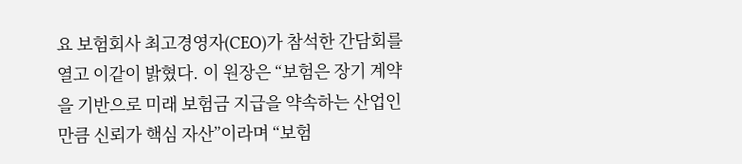요 보험회사 최고경영자(CEO)가 참석한 간담회를 열고 이같이 밝혔다. 이 원장은 “보험은 장기 계약을 기반으로 미래 보험금 지급을 약속하는 산업인 만큼 신뢰가 핵심 자산”이라며 “보험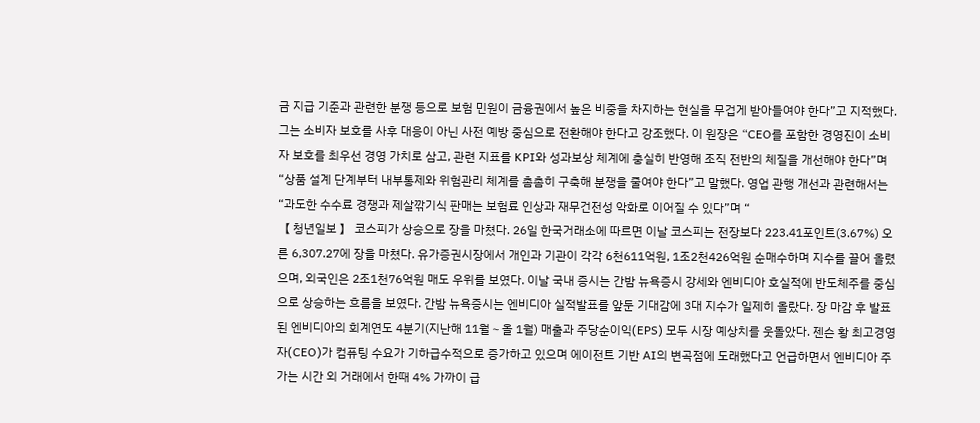금 지급 기준과 관련한 분쟁 등으로 보험 민원이 금융권에서 높은 비중을 차지하는 현실을 무겁게 받아들여야 한다”고 지적했다. 그는 소비자 보호를 사후 대응이 아닌 사전 예방 중심으로 전환해야 한다고 강조했다. 이 원장은 “CEO를 포함한 경영진이 소비자 보호를 최우선 경영 가치로 삼고, 관련 지표를 KPI와 성과보상 체계에 충실히 반영해 조직 전반의 체질을 개선해야 한다”며 “상품 설계 단계부터 내부통제와 위험관리 체계를 촘촘히 구축해 분쟁을 줄여야 한다”고 말했다. 영업 관행 개선과 관련해서는 “과도한 수수료 경쟁과 제살깎기식 판매는 보험료 인상과 재무건전성 악화로 이어질 수 있다”며 “
【 청년일보 】 코스피가 상승으로 장을 마쳤다. 26일 한국거래소에 따르면 이날 코스피는 전장보다 223.41포인트(3.67%) 오른 6,307.27에 장을 마쳤다. 유가증권시장에서 개인과 기관이 각각 6천611억원, 1조2천426억원 순매수하며 지수를 끌어 올렸으며, 외국인은 2조1천76억원 매도 우위를 보였다. 이날 국내 증시는 간밤 뉴욕증시 강세와 엔비디아 호실적에 반도체주를 중심으로 상승하는 흐름을 보였다. 간밤 뉴욕증시는 엔비디아 실적발표를 앞둔 기대감에 3대 지수가 일제히 올랐다. 장 마감 후 발표된 엔비디아의 회계연도 4분기(지난해 11월∼올 1월) 매출과 주당순이익(EPS) 모두 시장 예상치를 웃돌았다. 젠슨 황 최고경영자(CEO)가 컴퓨팅 수요가 기하급수적으로 증가하고 있으며 에이전트 기반 AI의 변곡점에 도래했다고 언급하면서 엔비디아 주가는 시간 외 거래에서 한때 4% 가까이 급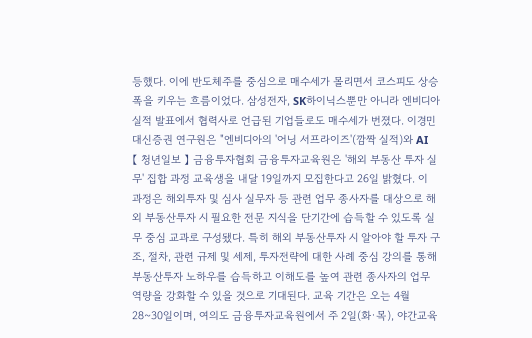등했다. 이에 반도체주를 중심으로 매수세가 몰리면서 코스피도 상승폭을 키우는 흐름이었다. 삼성전자, SK하이닉스뿐만 아니라 엔비디아 실적 발표에서 협력사로 언급된 기업들로도 매수세가 번졌다. 이경민 대신증권 연구원은 "엔비디아의 '어닝 서프라이즈'(깜짝 실적)와 AI
【 청년일보 】 금융투자협회 금융투자교육원은 '해외 부동산 투자 실무' 집합 과정 교육생을 내달 19일까지 모집한다고 26일 밝혔다. 이 과정은 해외투자 및 심사 실무자 등 관련 업무 종사자를 대상으로 해외 부동산투자 시 필요한 전문 지식을 단기간에 습득할 수 있도록 실무 중심 교과로 구성됐다. 특히 해외 부동산투자 시 알아야 할 투자 구조, 절차, 관련 규제 및 세제, 투자전략에 대한 사례 중심 강의를 통해 부동산투자 노하우를 습득하고 이해도를 높여 관련 종사자의 업무 역량을 강화할 수 있을 것으로 기대된다. 교육 기간은 오는 4월 28~30일이며, 여의도 금융투자교육원에서 주 2일(화·목), 야간교육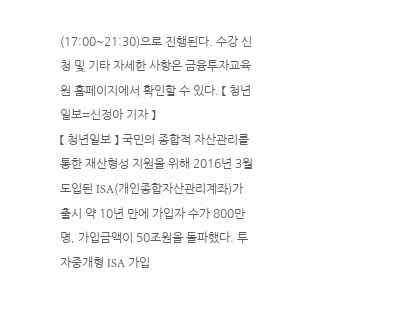(17:00~21:30)으로 진행된다. 수강 신청 및 기타 자세한 사항은 금융투자교육원 홈페이지에서 확인할 수 있다. 【 청년일보=신정아 기자 】
【 청년일보 】 국민의 종합적 자산관리를 통한 재산형성 지원을 위해 2016년 3월 도입된 ISA(개인종합자산관리계좌)가 출시 약 10년 만에 가입자 수가 800만명, 가입금액이 50조원을 돌파했다. 투자중개형 ISA 가입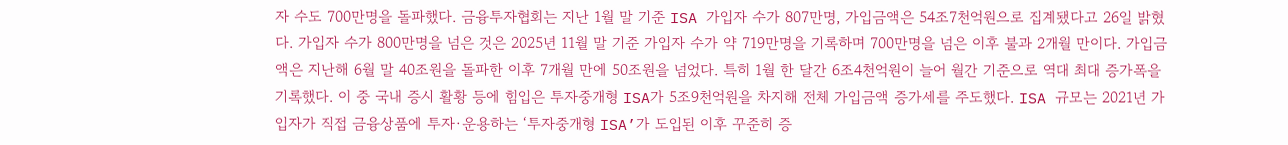자 수도 700만명을 돌파했다. 금융투자협회는 지난 1월 말 기준 ISA 가입자 수가 807만명, 가입금액은 54조7천억원으로 집계됐다고 26일 밝혔다. 가입자 수가 800만명을 넘은 것은 2025년 11월 말 기준 가입자 수가 약 719만명을 기록하며 700만명을 넘은 이후 불과 2개월 만이다. 가입금액은 지난해 6월 말 40조원을 돌파한 이후 7개월 만에 50조원을 넘었다. 특히 1월 한 달간 6조4천억원이 늘어 월간 기준으로 역대 최대 증가폭을 기록했다. 이 중 국내 증시 활황 등에 힘입은 투자중개형 ISA가 5조9천억원을 차지해 전체 가입금액 증가세를 주도했다. ISA 규모는 2021년 가입자가 직접 금융상품에 투자·운용하는 ‘투자중개형 ISA’가 도입된 이후 꾸준히 증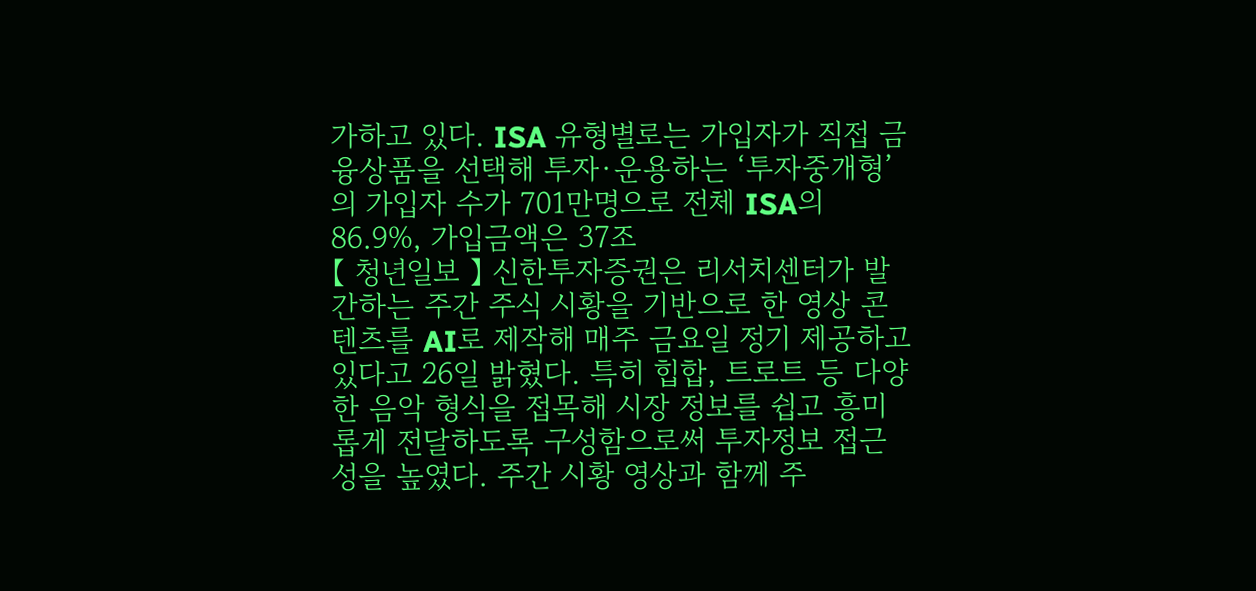가하고 있다. ISA 유형별로는 가입자가 직접 금융상품을 선택해 투자·운용하는 ‘투자중개형’의 가입자 수가 701만명으로 전체 ISA의 86.9%, 가입금액은 37조
【 청년일보 】 신한투자증권은 리서치센터가 발간하는 주간 주식 시황을 기반으로 한 영상 콘텐츠를 AI로 제작해 매주 금요일 정기 제공하고 있다고 26일 밝혔다. 특히 힙합, 트로트 등 다양한 음악 형식을 접목해 시장 정보를 쉽고 흥미롭게 전달하도록 구성함으로써 투자정보 접근성을 높였다. 주간 시황 영상과 함께 주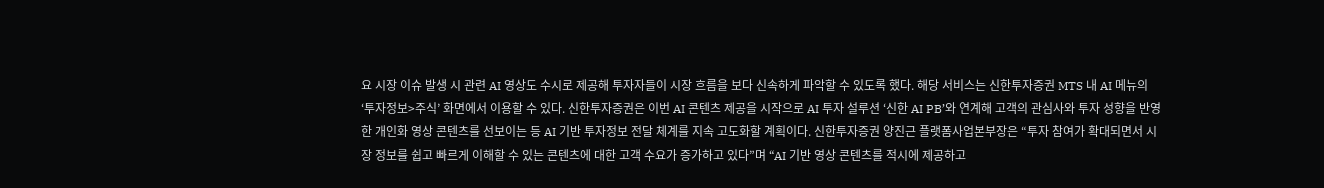요 시장 이슈 발생 시 관련 AI 영상도 수시로 제공해 투자자들이 시장 흐름을 보다 신속하게 파악할 수 있도록 했다. 해당 서비스는 신한투자증권 MTS 내 AI 메뉴의 ‘투자정보>주식’ 화면에서 이용할 수 있다. 신한투자증권은 이번 AI 콘텐츠 제공을 시작으로 AI 투자 설루션 ‘신한 AI PB’와 연계해 고객의 관심사와 투자 성향을 반영한 개인화 영상 콘텐츠를 선보이는 등 AI 기반 투자정보 전달 체계를 지속 고도화할 계획이다. 신한투자증권 양진근 플랫폼사업본부장은 “투자 참여가 확대되면서 시장 정보를 쉽고 빠르게 이해할 수 있는 콘텐츠에 대한 고객 수요가 증가하고 있다”며 “AI 기반 영상 콘텐츠를 적시에 제공하고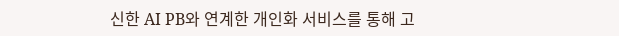신한 AI PB와 연계한 개인화 서비스를 통해 고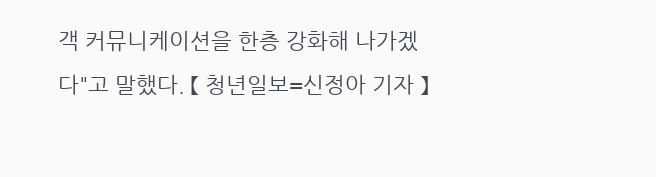객 커뮤니케이션을 한층 강화해 나가겠다"고 말했다. 【 청년일보=신정아 기자 】